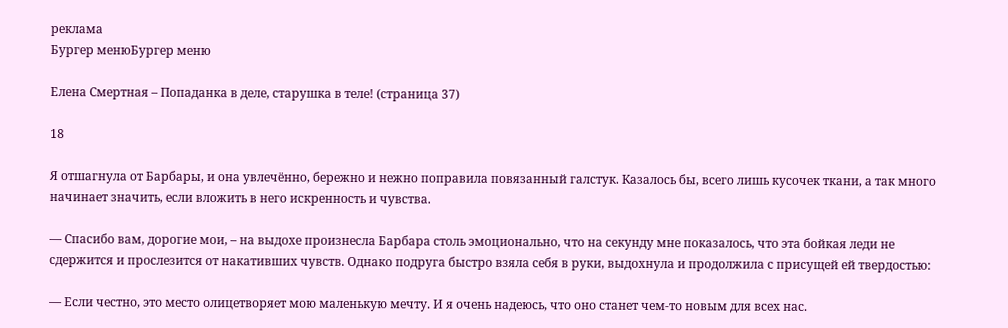реклама
Бургер менюБургер меню

Елена Смертная – Попаданка в деле, старушка в теле! (страница 37)

18

Я отшагнула от Барбары, и она увлечённо, бережно и нежно поправила повязанный галстук. Казалось бы, всего лишь кусочек ткани, а так много начинает значить, если вложить в него искренность и чувства.

— Спасибо вам, дорогие мои, – на выдохе произнесла Барбара столь эмоционально, что на секунду мне показалось, что эта бойкая леди не сдержится и прослезится от накативших чувств. Однако подруга быстро взяла себя в руки, выдохнула и продолжила с присущей ей твердостью:

— Если честно, это место олицетворяет мою маленькую мечту. И я очень надеюсь, что оно станет чем-то новым для всех нас.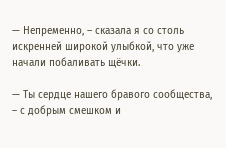— Непременно, – сказала я со столь искренней широкой улыбкой, что уже начали побаливать щёчки.

— Ты сердце нашего бравого сообщества, – с добрым смешком и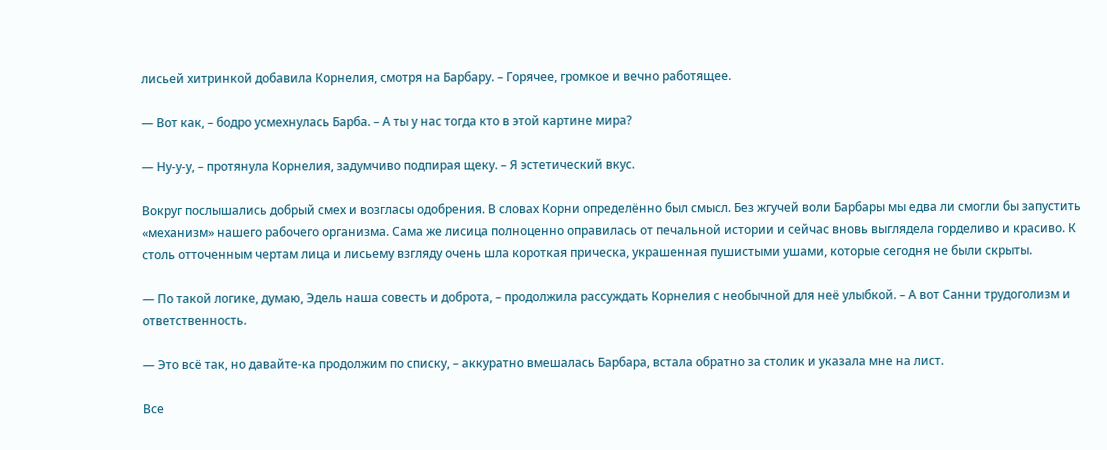лисьей хитринкой добавила Корнелия, смотря на Барбару. – Горячее, громкое и вечно работящее.

— Вот как, – бодро усмехнулась Барба. – А ты у нас тогда кто в этой картине мира?

— Ну-у-у, – протянула Корнелия, задумчиво подпирая щеку. – Я эстетический вкус.

Вокруг послышались добрый смех и возгласы одобрения. В словах Корни определённо был смысл. Без жгучей воли Барбары мы едва ли смогли бы запустить «механизм» нашего рабочего организма. Сама же лисица полноценно оправилась от печальной истории и сейчас вновь выглядела горделиво и красиво. К столь отточенным чертам лица и лисьему взгляду очень шла короткая прическа, украшенная пушистыми ушами, которые сегодня не были скрыты.

— По такой логике, думаю, Эдель наша совесть и доброта, – продолжила рассуждать Корнелия с необычной для неё улыбкой. – А вот Санни трудоголизм и ответственность.

— Это всё так, но давайте-ка продолжим по списку, – аккуратно вмешалась Барбара, встала обратно за столик и указала мне на лист.

Все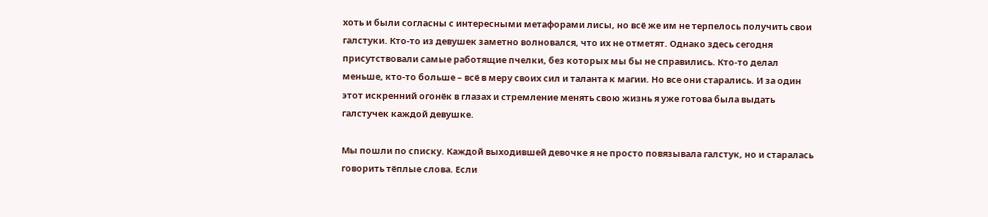хоть и были согласны с интересными метафорами лисы, но всё же им не терпелось получить свои галстуки. Кто-то из девушек заметно волновался, что их не отметят. Однако здесь сегодня присутствовали самые работящие пчелки, без которых мы бы не справились. Кто-то делал меньше, кто-то больше – всё в меру своих сил и таланта к магии. Но все они старались. И за один этот искренний огонёк в глазах и стремление менять свою жизнь я уже готова была выдать галстучек каждой девушке.

Мы пошли по списку. Каждой выходившей девочке я не просто повязывала галстук, но и старалась говорить тёплые слова. Если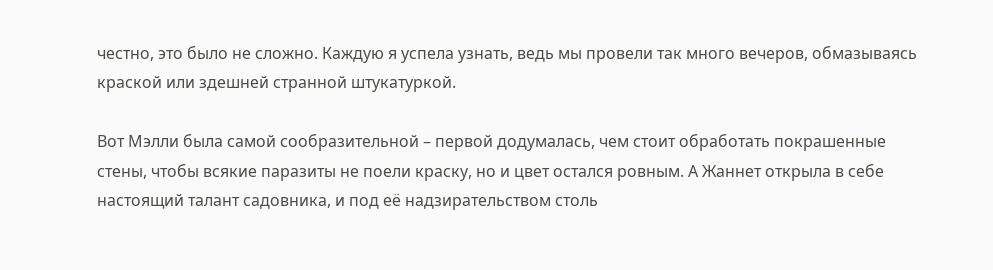честно, это было не сложно. Каждую я успела узнать, ведь мы провели так много вечеров, обмазываясь краской или здешней странной штукатуркой.

Вот Мэлли была самой сообразительной – первой додумалась, чем стоит обработать покрашенные стены, чтобы всякие паразиты не поели краску, но и цвет остался ровным. А Жаннет открыла в себе настоящий талант садовника, и под её надзирательством столь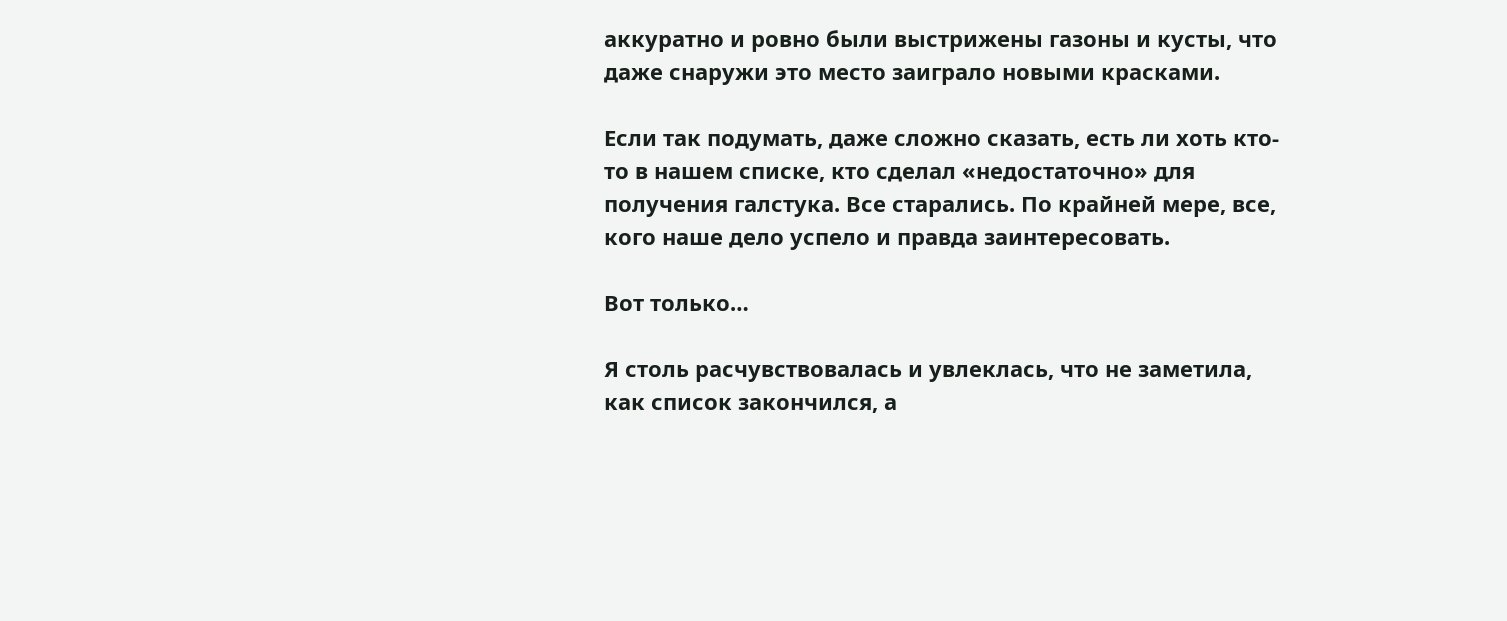аккуратно и ровно были выстрижены газоны и кусты, что даже снаружи это место заиграло новыми красками.

Если так подумать, даже сложно сказать, есть ли хоть кто-то в нашем списке, кто сделал «недостаточно» для получения галстука. Все старались. По крайней мере, все, кого наше дело успело и правда заинтересовать.

Вот только…

Я столь расчувствовалась и увлеклась, что не заметила, как список закончился, а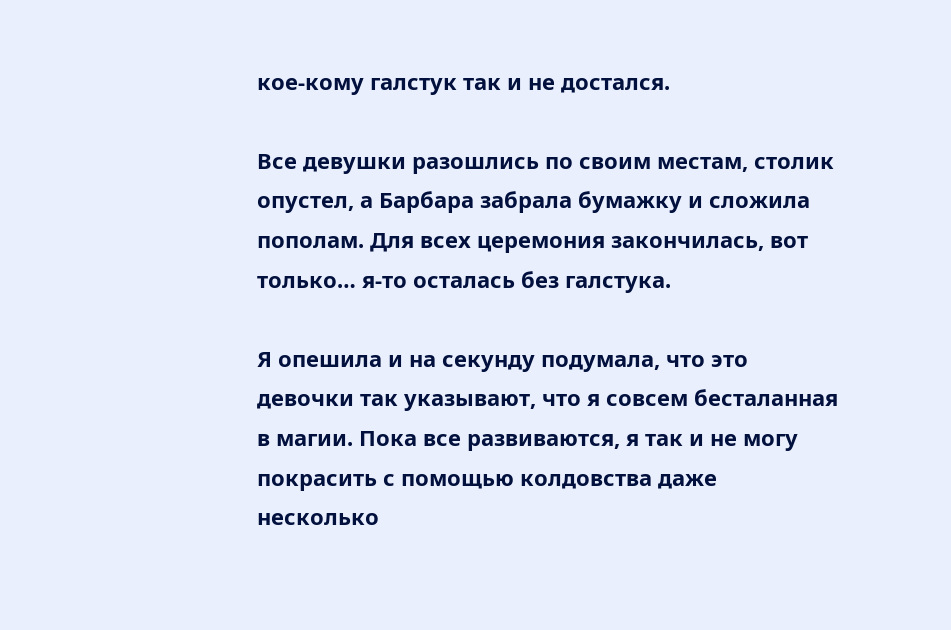кое-кому галстук так и не достался.

Все девушки разошлись по своим местам, столик опустел, а Барбара забрала бумажку и сложила пополам. Для всех церемония закончилась, вот только… я-то осталась без галстука.

Я опешила и на секунду подумала, что это девочки так указывают, что я совсем бесталанная в магии. Пока все развиваются, я так и не могу покрасить с помощью колдовства даже несколько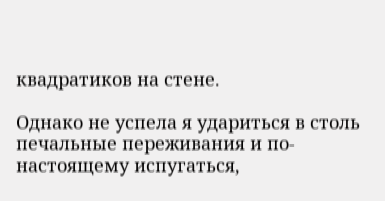квадратиков на стене.

Однако не успела я удариться в столь печальные переживания и по-настоящему испугаться,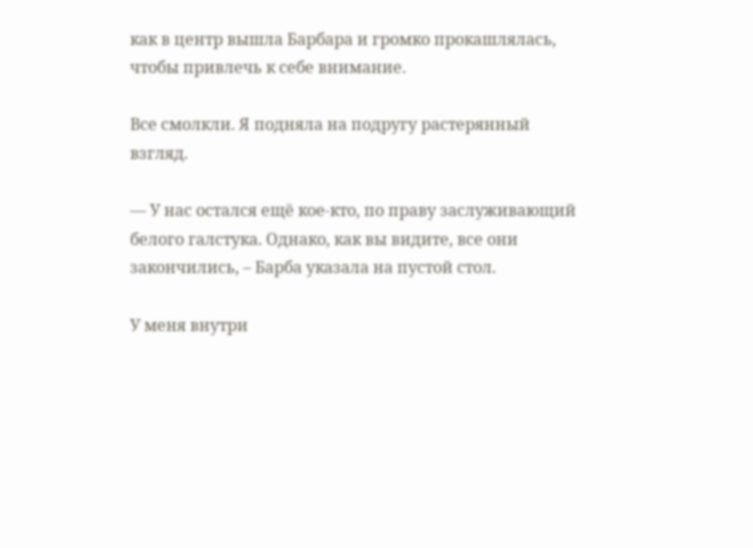как в центр вышла Барбара и громко прокашлялась, чтобы привлечь к себе внимание.

Все смолкли. Я подняла на подругу растерянный взгляд.

— У нас остался ещё кое-кто, по праву заслуживающий белого галстука. Однако, как вы видите, все они закончились, – Барба указала на пустой стол.

У меня внутри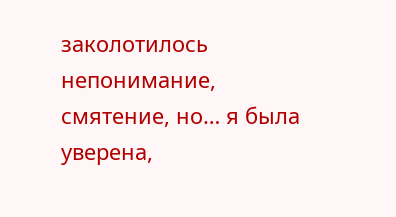заколотилось непонимание, смятение, но… я была уверена,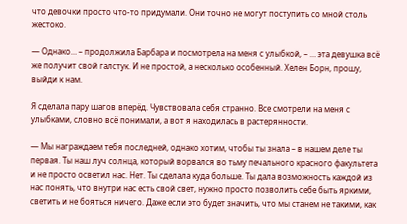что девочки просто что-то придумали. Они точно не могут поступить со мной столь жестоко.

— Однако… – продолжила Барбара и посмотрела на меня с улыбкой, – … эта девушка всё же получит свой галстук. И не простой, а несколько особенный. Хелен Борн, прошу, выйди к нам.

Я сделала пару шагов вперёд. Чувствовала себя странно. Все смотрели на меня с улыбками, словно всё понимали, а вот я находилась в растерянности.

— Мы награждаем тебя последней, однако хотим, чтобы ты знала – в нашем деле ты первая. Ты наш луч солнца, который ворвался во тьму печального красного факультета и не просто осветил нас. Нет. Ты сделала куда больше. Ты дала возможность каждой из нас понять, что внутри нас есть свой свет, нужно просто позволить себе быть яркими, светить и не бояться ничего. Даже если это будет значить, что мы станем не такими, как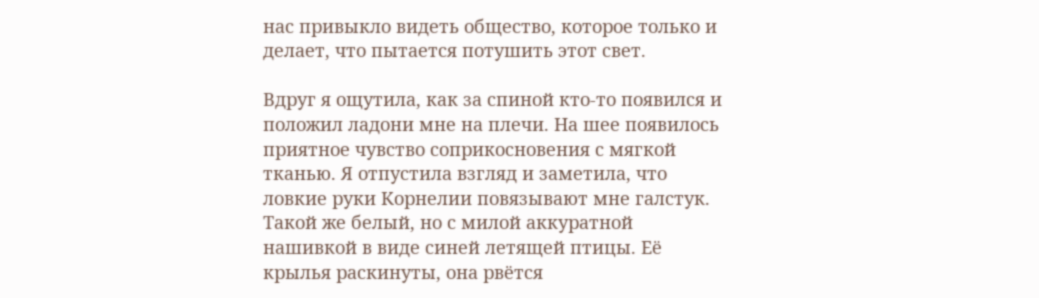нас привыкло видеть общество, которое только и делает, что пытается потушить этот свет.

Вдруг я ощутила, как за спиной кто-то появился и положил ладони мне на плечи. На шее появилось приятное чувство соприкосновения с мягкой тканью. Я отпустила взгляд и заметила, что ловкие руки Корнелии повязывают мне галстук. Такой же белый, но с милой аккуратной нашивкой в виде синей летящей птицы. Её крылья раскинуты, она рвётся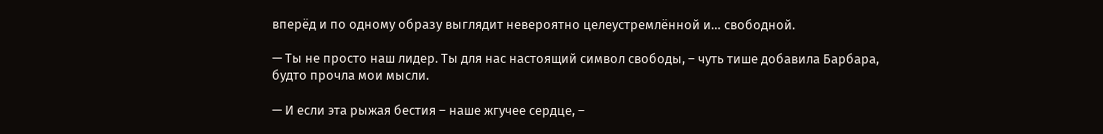вперёд и по одному образу выглядит невероятно целеустремлённой и… свободной.

— Ты не просто наш лидер. Ты для нас настоящий символ свободы, – чуть тише добавила Барбара, будто прочла мои мысли.

— И если эта рыжая бестия – наше жгучее сердце, –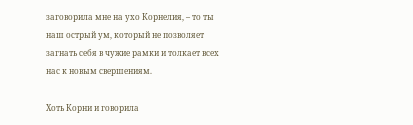заговорила мне на ухо Корнелия, – то ты наш острый ум, который не позволяет загнать себя в чужие рамки и толкает всех нас к новым свершениям.

Хоть Корни и говорила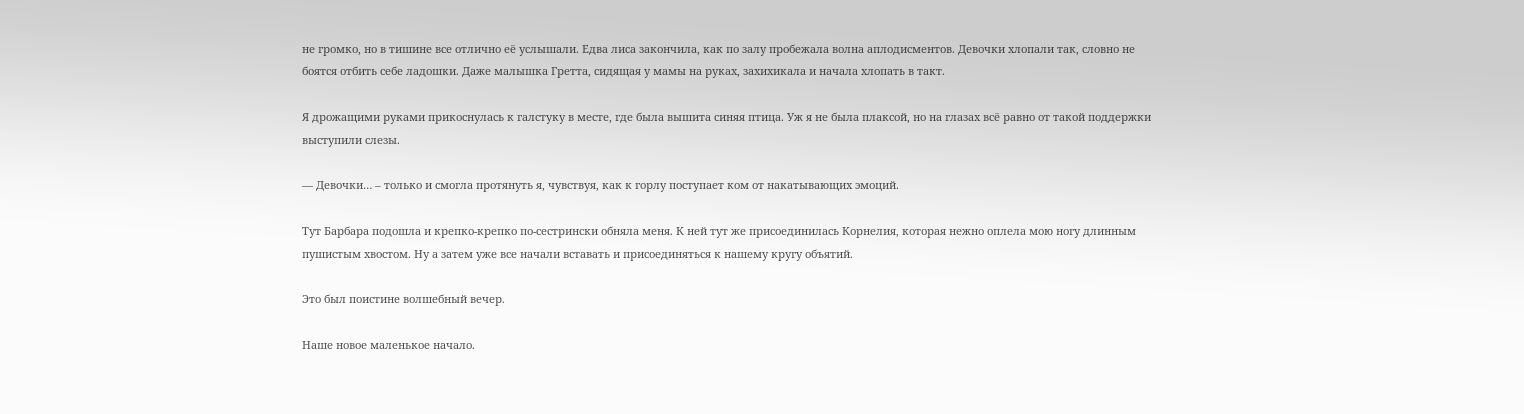не громко, но в тишине все отлично её услышали. Едва лиса закончила, как по залу пробежала волна аплодисментов. Девочки хлопали так, словно не боятся отбить себе ладошки. Даже малышка Гретта, сидящая у мамы на руках, захихикала и начала хлопать в такт.

Я дрожащими руками прикоснулась к галстуку в месте, где была вышита синяя птица. Уж я не была плаксой, но на глазах всё равно от такой поддержки выступили слезы.

— Девочки… – только и смогла протянуть я, чувствуя, как к горлу поступает ком от накатывающих эмоций.

Тут Барбара подошла и крепко-крепко по-сестрински обняла меня. К ней тут же присоединилась Корнелия, которая нежно оплела мою ногу длинным пушистым хвостом. Ну а затем уже все начали вставать и присоединяться к нашему кругу объятий.

Это был поистине волшебный вечер.

Наше новое маленькое начало.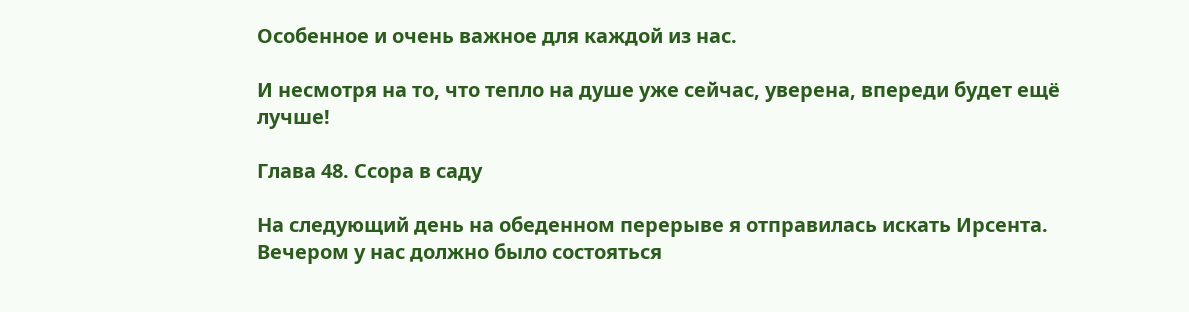Особенное и очень важное для каждой из нас.

И несмотря на то, что тепло на душе уже сейчас, уверена, впереди будет ещё лучше!

Глава 48. Ссора в саду

На следующий день на обеденном перерыве я отправилась искать Ирсента. Вечером у нас должно было состояться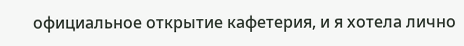официальное открытие кафетерия, и я хотела лично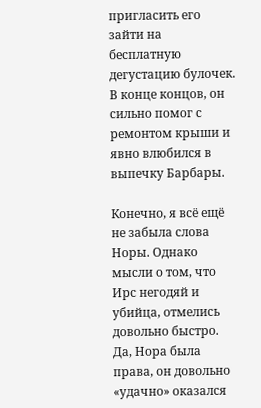пригласить его зайти на бесплатную дегустацию булочек. В конце концов, он сильно помог с ремонтом крыши и явно влюбился в выпечку Барбары.

Конечно, я всё ещё не забыла слова Норы. Однако мысли о том, что Ирс негодяй и убийца, отмелись довольно быстро. Да, Нора была права, он довольно «удачно» оказался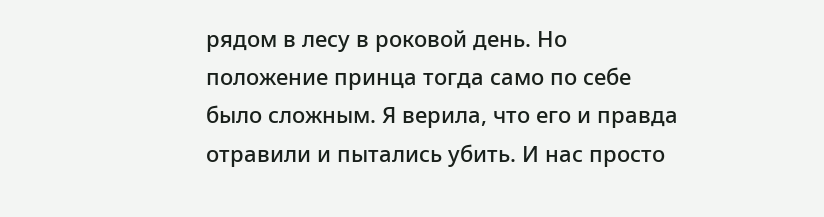рядом в лесу в роковой день. Но положение принца тогда само по себе было сложным. Я верила, что его и правда отравили и пытались убить. И нас просто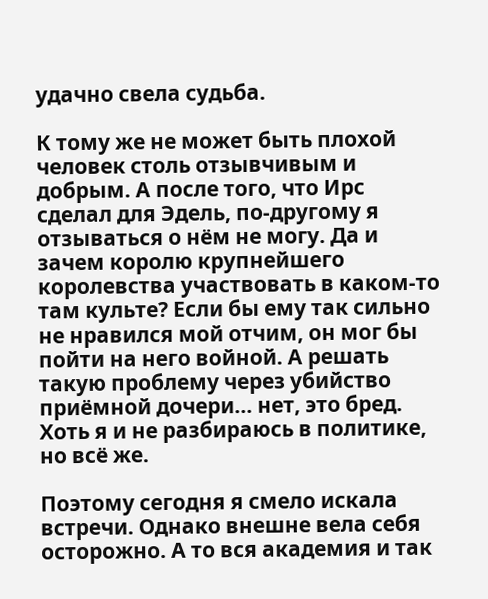удачно свела судьба.

К тому же не может быть плохой человек столь отзывчивым и добрым. А после того, что Ирс сделал для Эдель, по-другому я отзываться о нём не могу. Да и зачем королю крупнейшего королевства участвовать в каком-то там культе? Если бы ему так сильно не нравился мой отчим, он мог бы пойти на него войной. А решать такую проблему через убийство приёмной дочери… нет, это бред. Хоть я и не разбираюсь в политике, но всё же.

Поэтому сегодня я смело искала встречи. Однако внешне вела себя осторожно. А то вся академия и так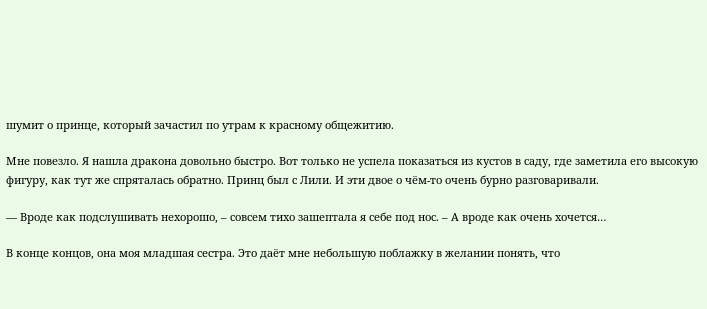шумит о принце, который зачастил по утрам к красному общежитию.

Мне повезло. Я нашла дракона довольно быстро. Вот только не успела показаться из кустов в саду, где заметила его высокую фигуру, как тут же спряталась обратно. Принц был с Лили. И эти двое о чём-то очень бурно разговаривали.

— Вроде как подслушивать нехорошо, – совсем тихо зашептала я себе под нос. – А вроде как очень хочется…

В конце концов, она моя младшая сестра. Это даёт мне небольшую поблажку в желании понять, что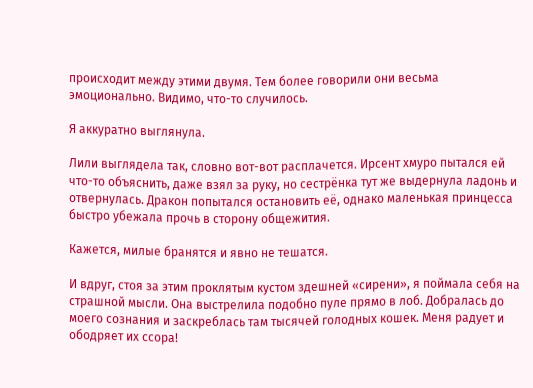происходит между этими двумя. Тем более говорили они весьма эмоционально. Видимо, что-то случилось.

Я аккуратно выглянула.

Лили выглядела так, словно вот-вот расплачется. Ирсент хмуро пытался ей что-то объяснить, даже взял за руку, но сестрёнка тут же выдернула ладонь и отвернулась. Дракон попытался остановить её, однако маленькая принцесса быстро убежала прочь в сторону общежития.

Кажется, милые бранятся и явно не тешатся.

И вдруг, стоя за этим проклятым кустом здешней «сирени», я поймала себя на страшной мысли. Она выстрелила подобно пуле прямо в лоб. Добралась до моего сознания и заскреблась там тысячей голодных кошек. Меня радует и ободряет их ссора!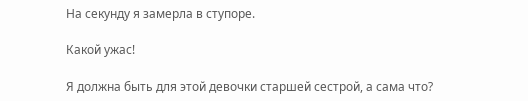На секунду я замерла в ступоре.

Какой ужас!

Я должна быть для этой девочки старшей сестрой, а сама что?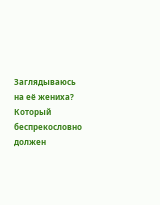Заглядываюсь на её жениха? Который беспрекословно должен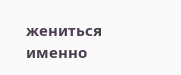жениться именно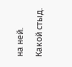на ней. Какой стыд.